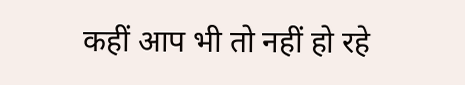कहीं आप भी तो नहीं हो रहे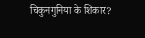चिकुनगुनिया के शिकार?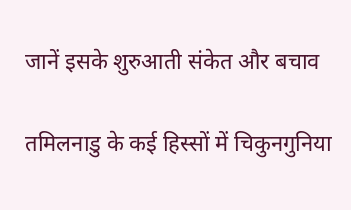जानें इसके शुरुआती संकेत और बचाव

तमिलनाडु के कई हिस्सों में चिकुनगुनिया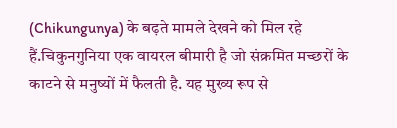(Chikungunya) के बढ़ते मामले देखने को मिल रहे हैं.चिकुनगुनिया एक वायरल बीमारी है जो संक्रमित मच्छरों के काटने से मनुष्यों में फैलती है. यह मुख्य रूप से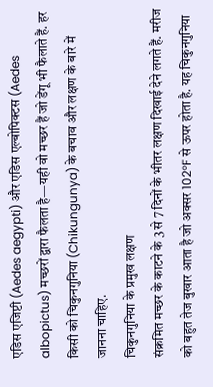एडिस एजिप्टी (Aedes aegypti) और एडिस एल्बोपिक्टस (Aedes albopictus) मच्छरों द्वारा फैलता है—यही वो मच्छर हैं जो डेंगू भी फैलाते हैं. हर किसी को चिकुनगुनिया (Chikungunya) के बचाव और लक्षण के बारे में जानना चाहिए.
चिकुनगुनिया के प्रमुख लक्षण
संक्रमित मच्छर के काटने के 3 से 7 दिनों के भीतर लक्षण दिखाई देने लगते हैं. मरीज को बहुत तेज बुखार आता है जो अक्सर 102°F से ऊपर होता है. यह चिकुनगुनिया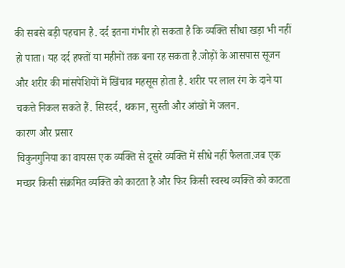की सबसे बड़ी पहचान है. दर्द इतना गंभीर हो सकता है कि व्यक्ति सीधा खड़ा भी नहीं हो पाता। यह दर्द हफ्तों या महीनों तक बना रह सकता है.जोड़ों के आसपास सूजन और शरीर की मांसपेशियों में खिंचाव महसूस होता है. शरीर पर लाल रंग के दाने या चकत्ते निकल सकते हैं. सिरदर्द, थकान, सुस्ती और आंखों में जलन.
कारण और प्रसार
चिकुनगुनिया का वायरस एक व्यक्ति से दूसरे व्यक्ति में सीधे नहीं फैलता.जब एक मच्छर किसी संक्रमित व्यक्ति को काटता है और फिर किसी स्वस्थ व्यक्ति को काटता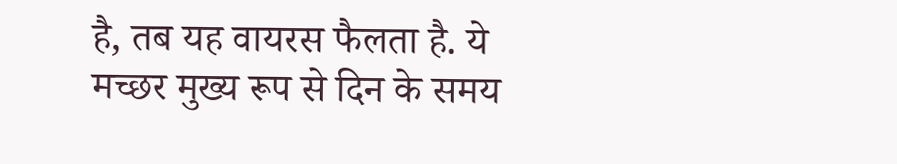है, तब यह वायरस फैलता है. ये मच्छर मुख्य रूप से दिन के समय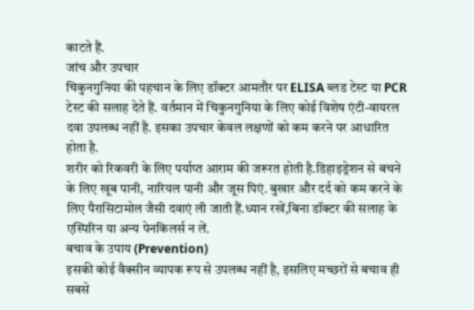काटते हैं.
जांच और उपचार
चिकुनगुनिया की पहचान के लिए डॉक्टर आमतौर पर ELISA ब्लड टेस्ट या PCR टेस्ट की सलाह देते हैं. वर्तमान में चिकुनगुनिया के लिए कोई विशेष एंटी-वायरल दवा उपलब्ध नहीं है. इसका उपचार केवल लक्षणों को कम करने पर आधारित होता है.
शरीर को रिकवरी के लिए पर्याप्त आराम की जरूरत होती है.डिहाइड्रेशन से बचने के लिए खूब पानी, नारियल पानी और जूस पिएं. बुखार और दर्द को कम करने के लिए पैरासिटामोल जैसी दवाएं ली जाती हैं.ध्यान रखें,बिना डॉक्टर की सलाह के एस्पिरिन या अन्य पेनकिलर्स न लें.
बचाव के उपाय (Prevention)
इसकी कोई वैक्सीन व्यापक रूप से उपलब्ध नहीं है, इसलिए मच्छरों से बचाव ही सबसे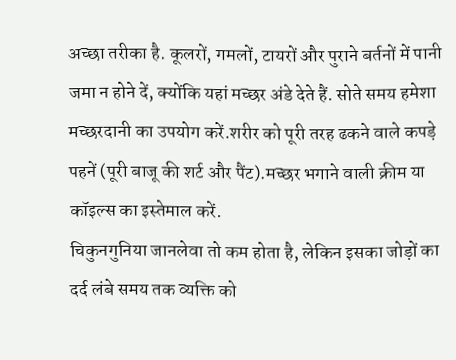अच्छा तरीका है. कूलरों, गमलों, टायरों और पुराने बर्तनों में पानी जमा न होने दें, क्योंकि यहां मच्छर अंडे देते हैं. सोते समय हमेशा मच्छरदानी का उपयोग करें.शरीर को पूरी तरह ढकने वाले कपड़े पहनें (पूरी बाजू की शर्ट और पैंट).मच्छर भगाने वाली क्रीम या कॉइल्स का इस्तेमाल करें.
चिकुनगुनिया जानलेवा तो कम होता है, लेकिन इसका जोड़ों का दर्द लंबे समय तक व्यक्ति को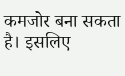कमजोर बना सकता है। इसलिए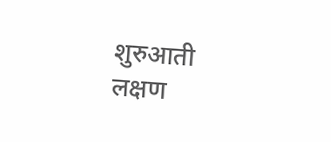शुरुआती लक्षण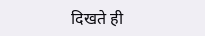दिखते ही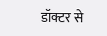डॉक्टर से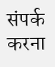संपर्क करना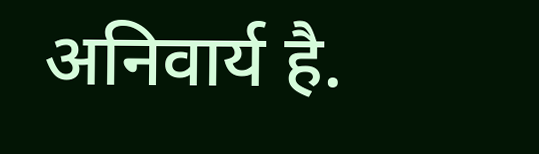अनिवार्य है.